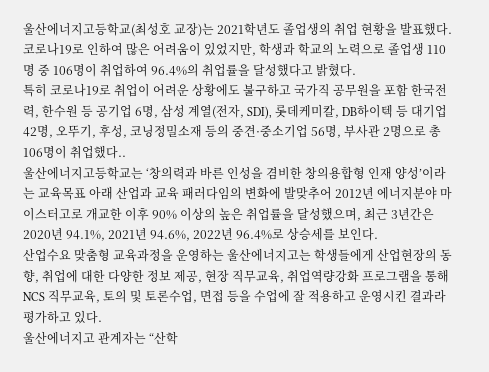울산에너지고등학교(최성호 교장)는 2021학년도 졸업생의 취업 현황을 발표했다. 코로나19로 인하여 많은 어려움이 있었지만, 학생과 학교의 노력으로 졸업생 110명 중 106명이 취업하여 96.4%의 취업률을 달성했다고 밝혔다.
특히 코로나19로 취업이 어려운 상황에도 불구하고 국가직 공무원을 포함 한국전력, 한수원 등 공기업 6명, 삼성 계열(전자, SDI), 롯데케미칼, DB하이텍 등 대기업 42명, 오뚜기, 후성, 코닝정밀소재 등의 중견·중소기업 56명, 부사관 2명으로 총 106명이 취업했다..
울산에너지고등학교는 ‘창의력과 바른 인성을 겸비한 창의용합형 인재 양성’이라는 교육목표 아래 산업과 교육 패러다임의 변화에 발맞추어 2012년 에너지분야 마이스터고로 개교한 이후 90% 이상의 높은 취업률을 달성했으며, 최근 3년간은 2020년 94.1%, 2021년 94.6%, 2022년 96.4%로 상승세를 보인다.
산업수요 맞춤형 교육과정을 운영하는 울산에너지고는 학생들에게 산업현장의 동향, 취업에 대한 다양한 정보 제공, 현장 직무교육, 취업역량강화 프로그램을 통해 NCS 직무교육, 토의 및 토론수업, 면접 등을 수업에 잘 적용하고 운영시킨 결과라 평가하고 있다.
울산에너지고 관계자는 “산학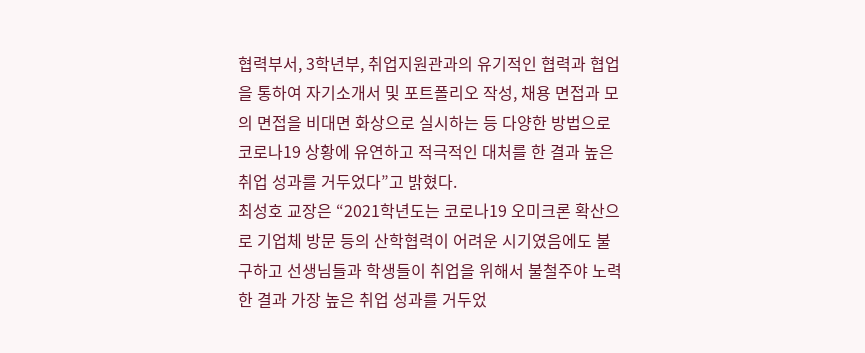협력부서, 3학년부, 취업지원관과의 유기적인 협력과 협업을 통하여 자기소개서 및 포트폴리오 작성, 채용 면접과 모의 면접을 비대면 화상으로 실시하는 등 다양한 방법으로 코로나19 상황에 유연하고 적극적인 대처를 한 결과 높은 취업 성과를 거두었다”고 밝혔다.
최성호 교장은 “2021학년도는 코로나19 오미크론 확산으로 기업체 방문 등의 산학협력이 어려운 시기였음에도 불구하고 선생님들과 학생들이 취업을 위해서 불철주야 노력한 결과 가장 높은 취업 성과를 거두었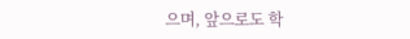으며, 앞으로도 학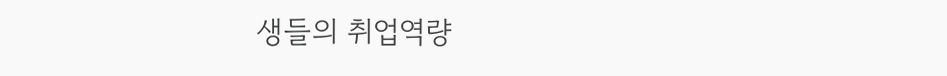생들의 취업역량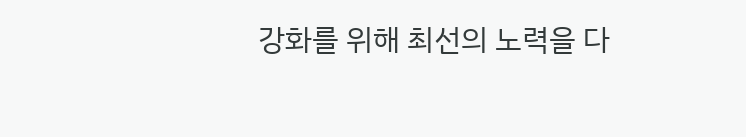강화를 위해 최선의 노력을 다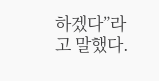하겠다”라고 말했다.